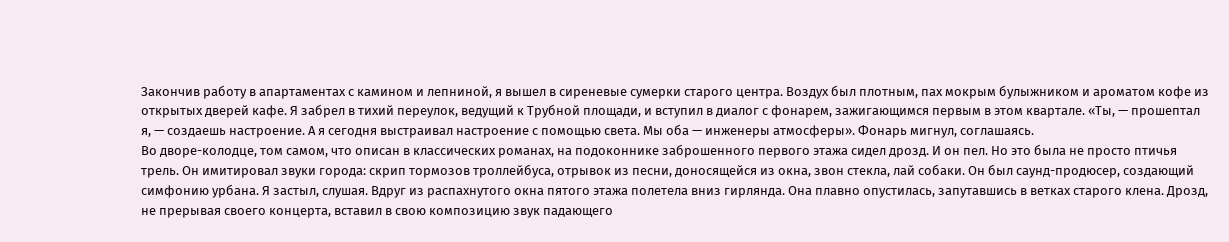Закончив работу в апартаментах с камином и лепниной, я вышел в сиреневые сумерки старого центра. Воздух был плотным, пах мокрым булыжником и ароматом кофе из открытых дверей кафе. Я забрел в тихий переулок, ведущий к Трубной площади, и вступил в диалог с фонарем, зажигающимся первым в этом квартале. «Ты, — прошептал я, — создаешь настроение. А я сегодня выстраивал настроение с помощью света. Мы оба — инженеры атмосферы». Фонарь мигнул, соглашаясь.
Во дворе-колодце, том самом, что описан в классических романах, на подоконнике заброшенного первого этажа сидел дрозд. И он пел. Но это была не просто птичья трель. Он имитировал звуки города: скрип тормозов троллейбуса, отрывок из песни, доносящейся из окна, звон стекла, лай собаки. Он был саунд-продюсер, создающий симфонию урбана. Я застыл, слушая. Вдруг из распахнутого окна пятого этажа полетела вниз гирлянда. Она плавно опустилась, запутавшись в ветках старого клена. Дрозд, не прерывая своего концерта, вставил в свою композицию звук падающего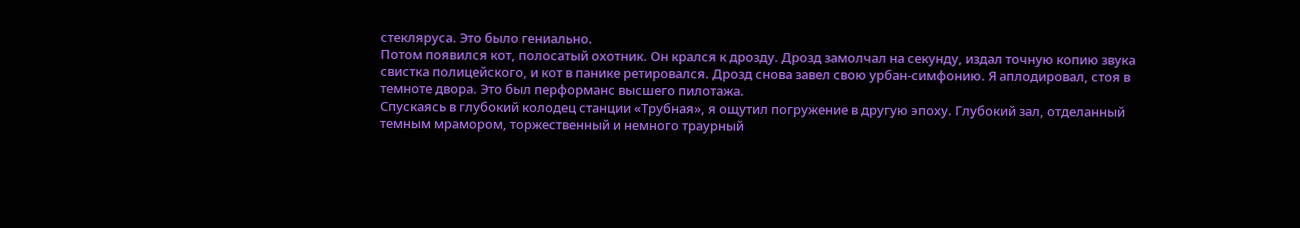стекляруса. Это было гениально.
Потом появился кот, полосатый охотник. Он крался к дрозду. Дрозд замолчал на секунду, издал точную копию звука свистка полицейского, и кот в панике ретировался. Дрозд снова завел свою урбан-симфонию. Я аплодировал, стоя в темноте двора. Это был перформанс высшего пилотажа.
Спускаясь в глубокий колодец станции «Трубная», я ощутил погружение в другую эпоху. Глубокий зал, отделанный темным мрамором, торжественный и немного траурный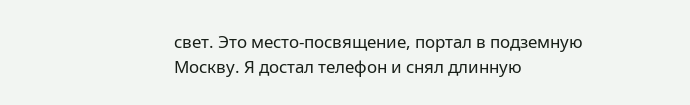свет. Это место-посвящение, портал в подземную Москву. Я достал телефон и снял длинную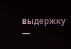выдержку —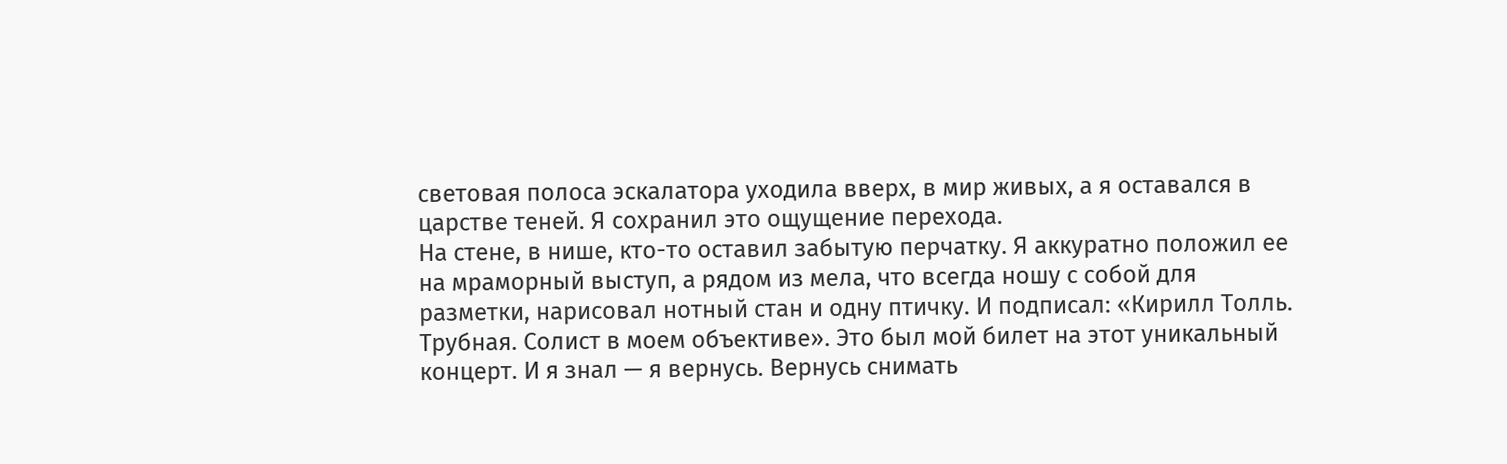световая полоса эскалатора уходила вверх, в мир живых, а я оставался в царстве теней. Я сохранил это ощущение перехода.
На стене, в нише, кто-то оставил забытую перчатку. Я аккуратно положил ее на мраморный выступ, а рядом из мела, что всегда ношу с собой для разметки, нарисовал нотный стан и одну птичку. И подписал: «Кирилл Толль. Трубная. Солист в моем объективе». Это был мой билет на этот уникальный концерт. И я знал — я вернусь. Вернусь снимать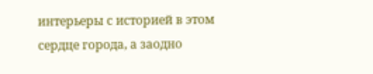интерьеры с историей в этом сердце города, а заодно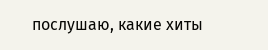послушаю, какие хиты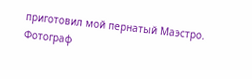приготовил мой пернатый Маэстро. Фотограф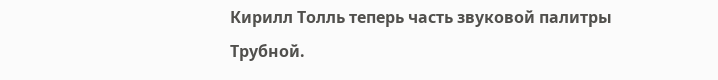Кирилл Толль теперь часть звуковой палитры Трубной.